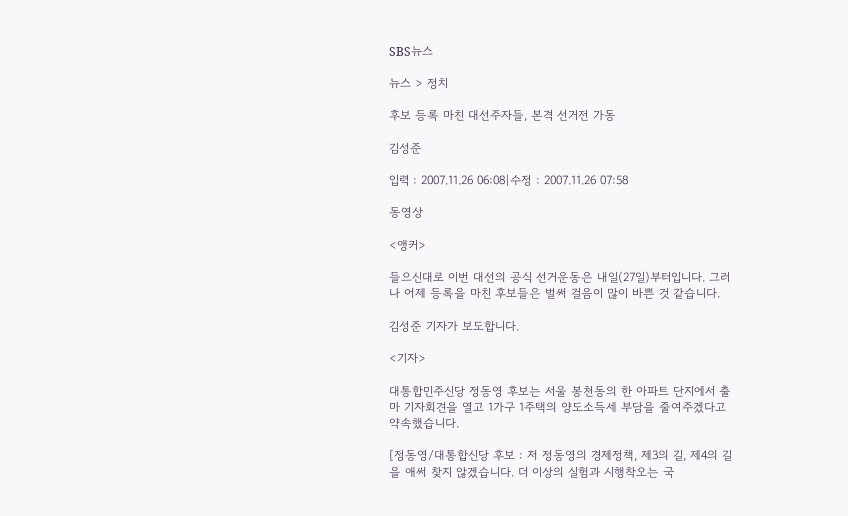SBS뉴스

뉴스 > 정치

후보 등록 마친 대선주자들, 본격 선거전 가동

김성준

입력 : 2007.11.26 06:08|수정 : 2007.11.26 07:58

동영상

<앵커>

들으신대로 이번 대선의 공식 선거운동은 내일(27일)부터입니다. 그러나 어제 등록을 마친 후보들은 벌써 걸음이 많이 바쁜 것 같습니다.

김성준 기자가 보도합니다.

<기자>

대통합민주신당 정동영 후보는 서울 봉천동의 한 아파트 단지에서 출마 기자회견을 열고 1가구 1주택의 양도소득세 부담을 줄여주겠다고 약속했습니다.

[정동영/대통합신당 후보 : 저 정동영의 경제정책, 제3의 길, 제4의 길을 애써 찾지 않겠습니다. 더 이상의 실험과 시행착오는 국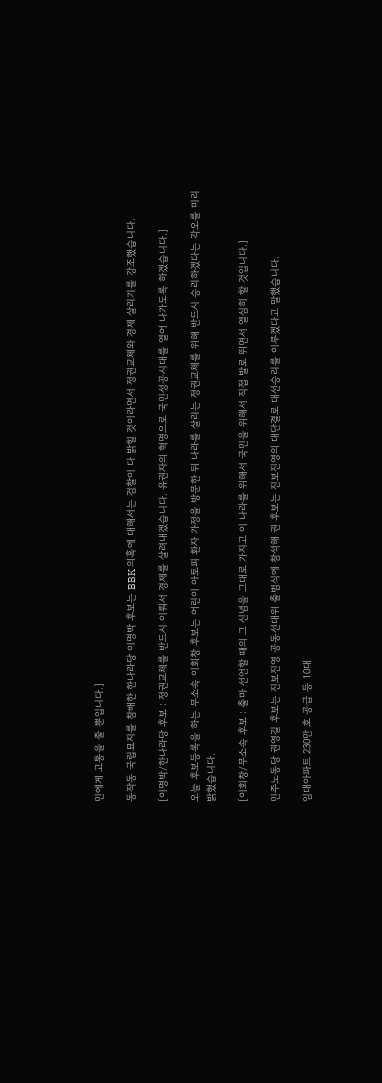민에게 고통을 줄 뿐입니다.]

동작동 국립묘지를 참배한 한나라당 이명박 후보는 BBK 의혹에 대해서는 검찰이 다 밝힐 것이라면서 정권교체와 경제 살리기를 강조했습니다.

[이명박/한나라당 후보 : 정권교체를 반드시 이뤄서 경제를 살려내겠습니다. 유권자의 혁명으로 국민성공시대를 열어 나가도록 하겠습니다.]

오늘 후보등록을 하는 무소속 이회창 후보는 어린이 아토피 환자 가정을 방문한 뒤 나라를 살리는 정권교체를 위해 반드시 승리하겠다는 각오를 미리 밝혔습니다.

[이회창/무소속 후보 : 출마 선언할 때의 그 신념을 그대로 가지고 이 나라를 위해서 국민을 위해서 직접 발로 뛰면서 열심히 할 것입니다.]

민주노동당 권영길 후보는 진보진영 공동선대위 출범식에 참석해 권 후보는 진보진영의 대단결로 대선승리를 이루겠다고 말했습니다.

임대아파트 230만 호 공급 등 10대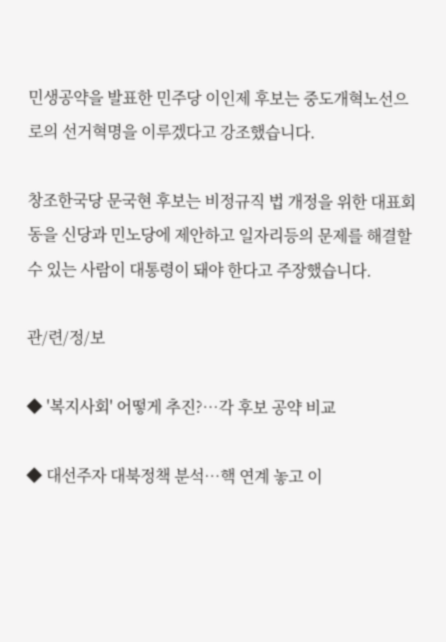민생공약을 발표한 민주당 이인제 후보는 중도개혁노선으로의 선거혁명을 이루겠다고 강조했습니다.

창조한국당 문국현 후보는 비정규직 법 개정을 위한 대표회동을 신당과 민노당에 제안하고 일자리등의 문제를 해결할 수 있는 사람이 대통령이 돼야 한다고 주장했습니다.

관/련/정/보

◆ '복지사회' 어떻게 추진?…각 후보 공약 비교

◆ 대선주자 대북정책 분석…핵 연계 놓고 이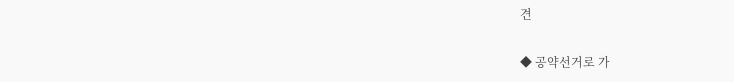견

◆ 공약선거로 가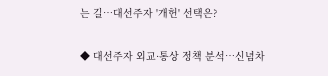는 길…대선주자 '개헌' 선택은?

◆ 대선주자 외교·통상 정책 분석…신념차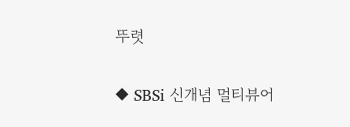뚜렷

◆ SBSi 신개념 멀티뷰어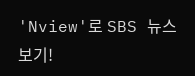'Nview'로 SBS 뉴스 보기!